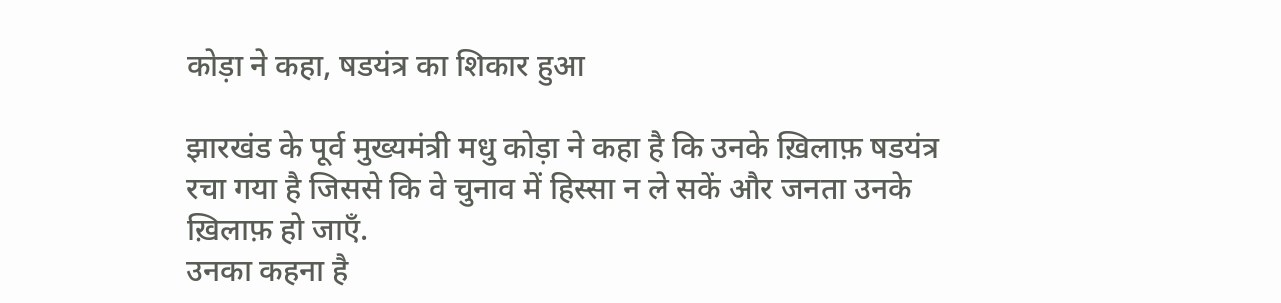कोड़ा ने कहा, षडयंत्र का शिकार हुआ

झारखंड के पूर्व मुख्यमंत्री मधु कोड़ा ने कहा है कि उनके ख़िलाफ़ षडयंत्र रचा गया है जिससे कि वे चुनाव में हिस्सा न ले सकें और जनता उनके ख़िलाफ़ हो जाएँ.
उनका कहना है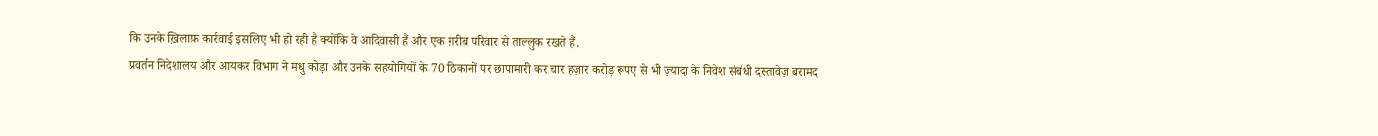कि उनके ख़िलाफ़ कार्रवाई इसलिए भी हो रही है क्योंकि वे आदिवासी हैं और एक ग़रीब परिवार से ताल्लुक रखते हैं.
प्रवर्तन निदेशालय और आयकर विभाग ने मधु कोड़ा और उनके सहयोगियों के 70 ठिकानों पर छापामारी कर चार हज़ार करोड़ रूपए से भी ज़्यादा के निवेश संबंधी दस्तावेज़ बरामद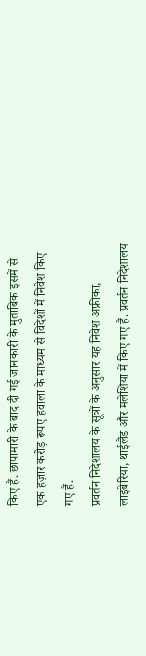किए हैं. छापामारी के बाद दी गई जानकारी के मुताबिक इसमें से एक हज़ार करोड़ रूपए हवाला के माध्यम से विदेशों में निवेश किए गए हैं.
प्रवर्तन निदेशालय के सूत्रों के अनुसार यह निवेश अफ्रीका, लाइबेरिया, थाईलैंड और मलेशिया में किए गए हैं. प्रवर्तन निदेशालय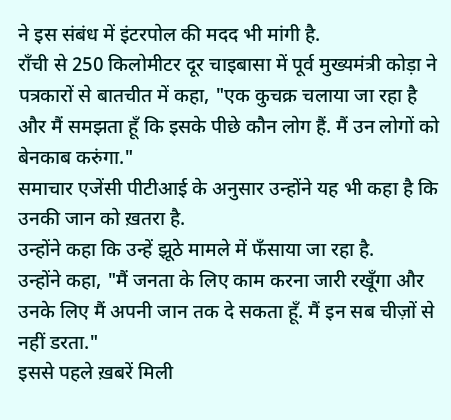ने इस संबंध में इंटरपोल की मदद भी मांगी है.
राँची से 250 किलोमीटर दूर चाइबासा में पूर्व मुख्यमंत्री कोड़ा ने पत्रकारों से बातचीत में कहा, "एक कुचक्र चलाया जा रहा है और मैं समझता हूँ कि इसके पीछे कौन लोग हैं. मैं उन लोगों को बेनकाब करुंगा."
समाचार एजेंसी पीटीआई के अनुसार उन्होंने यह भी कहा है कि उनकी जान को ख़तरा है.
उन्होंने कहा कि उन्हें झूठे मामले में फँसाया जा रहा है.
उन्होंने कहा, "मैं जनता के लिए काम करना जारी रखूँगा और उनके लिए मैं अपनी जान तक दे सकता हूँ. मैं इन सब चीज़ों से नहीं डरता."
इससे पहले ख़बरें मिली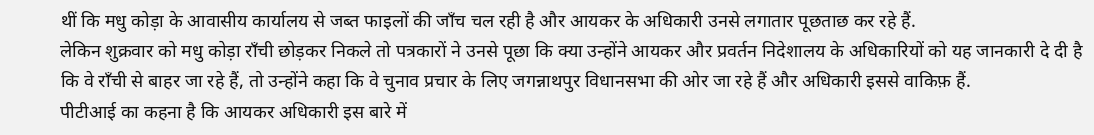थीं कि मधु कोड़ा के आवासीय कार्यालय से जब्त फाइलों की जाँच चल रही है और आयकर के अधिकारी उनसे लगातार पूछताछ कर रहे हैं.
लेकिन शुक्रवार को मधु कोड़ा राँची छोड़कर निकले तो पत्रकारों ने उनसे पूछा कि क्या उन्होंने आयकर और प्रवर्तन निदेशालय के अधिकारियों को यह जानकारी दे दी है कि वे राँची से बाहर जा रहे हैं, तो उन्होंने कहा कि वे चुनाव प्रचार के लिए जगन्नाथपुर विधानसभा की ओर जा रहे हैं और अधिकारी इससे वाकिफ़ हैं.
पीटीआई का कहना है कि आयकर अधिकारी इस बारे में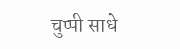चुप्पी साधे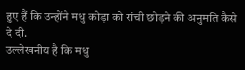हुए हैं कि उन्होंने मधु कोड़ा को रांची छोड़ने की अनुमति कैसे दे दी.
उल्लेखनीय है कि मधु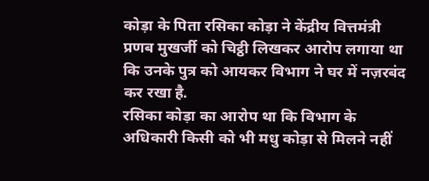कोड़ा के पिता रसिका कोड़ा ने केंद्रीय वित्तमंत्री प्रणब मुखर्जी को चिट्ठी लिखकर आरोप लगाया था कि उनके पुत्र को आयकर विभाग ने घर में नज़रबंद कर रखा है.
रसिका कोड़ा का आरोप था कि विभाग के अधिकारी किसी को भी मधु कोड़ा से मिलने नहीं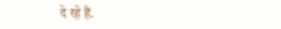दे रहे हैं.